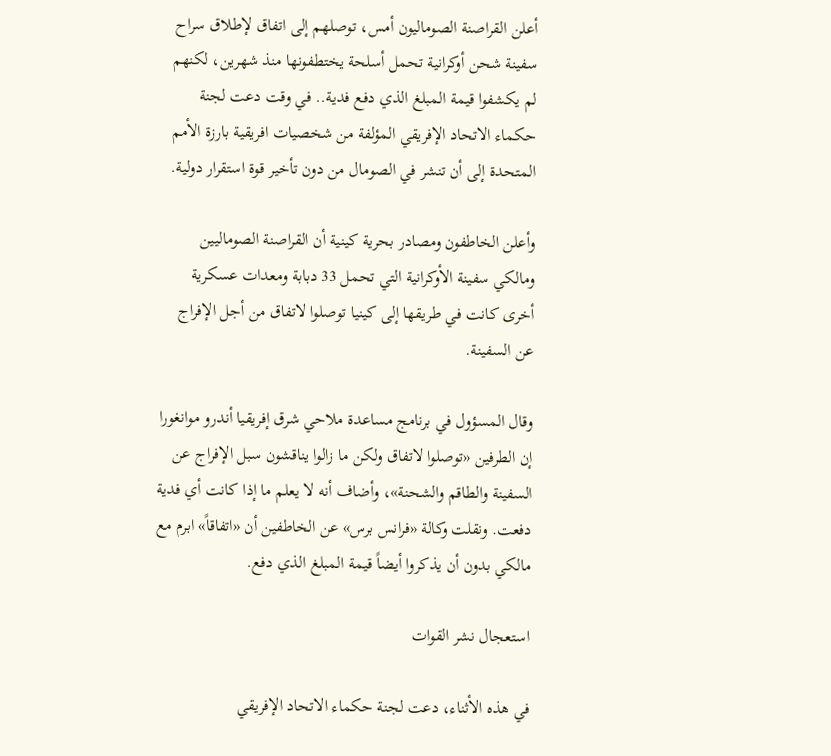أعلن القراصنة الصوماليون أمس، توصلهم إلى اتفاق لإطلاق سراح سفينة شحن أوكرانية تحمل أسلحة يختطفونها منذ شهرين، لكنهم لم يكشفوا قيمة المبلغ الذي دفع فدية.. في وقت دعت لجنة حكماء الاتحاد الإفريقي المؤلفة من شخصيات افريقية بارزة الأمم المتحدة إلى أن تنشر في الصومال من دون تأخير قوة استقرار دولية.

وأعلن الخاطفون ومصادر بحرية كينية أن القراصنة الصوماليين ومالكي سفينة الأوكرانية التي تحمل 33 دبابة ومعدات عسكرية أخرى كانت في طريقها إلى كينيا توصلوا لاتفاق من أجل الإفراج عن السفينة.

وقال المسؤول في برنامج مساعدة ملاحي شرق إفريقيا أندرو موانغورا إن الطرفين «توصلوا لاتفاق ولكن ما زالوا يناقشون سبل الإفراج عن السفينة والطاقم والشحنة»، وأضاف أنه لا يعلم ما إذا كانت أي فدية دفعت. ونقلت وكالة «فرانس برس» عن الخاطفين أن «اتفاقاً» ابرم مع مالكي بدون أن يذكروا أيضاً قيمة المبلغ الذي دفع.

استعجال نشر القوات

في هذه الأثناء، دعت لجنة حكماء الاتحاد الإفريقي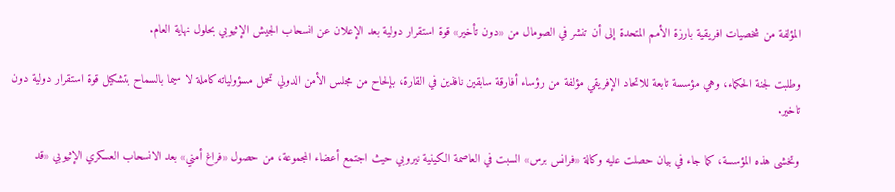المؤلفة من شخصيات افريقية بارزة الأمم المتحدة إلى أن تنشر في الصومال من «دون تأخير» قوة استقرار دولية بعد الإعلان عن انسحاب الجيش الإثيوبي بحلول نهاية العام.

وطلبت لجنة الحكماء، وهي مؤسسة تابعة للاتحاد الإفريقي مؤلفة من رؤساء أفارقة سابقين نافذين في القارة، بإلحاح من مجلس الأمن الدولي تحمل مسؤولياته كاملة لا سيما بالسماح بتشكيل قوة استقرار دولية دون تاخير.

وتخشى هذه المؤسسة، كما جاء في بيان حصلت عليه وكالة «فرانس برس» السبت في العاصمة الكينية نيروبي حيث اجتمع أعضاء المجموعة، من حصول «فراغ أمني» بعد الانسحاب العسكري الإثيوبي «قد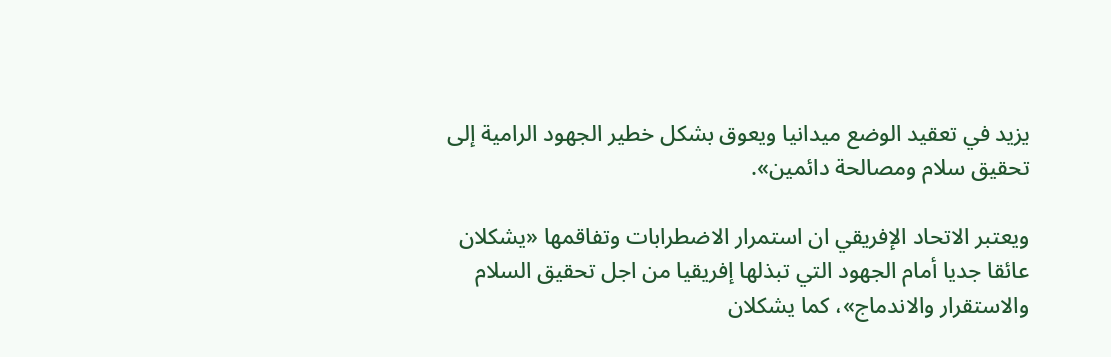يزيد في تعقيد الوضع ميدانيا ويعوق بشكل خطير الجهود الرامية إلى تحقيق سلام ومصالحة دائمين».

ويعتبر الاتحاد الإفريقي ان استمرار الاضطرابات وتفاقمها «يشكلان عائقا جديا أمام الجهود التي تبذلها إفريقيا من اجل تحقيق السلام والاستقرار والاندماج»، كما يشكلان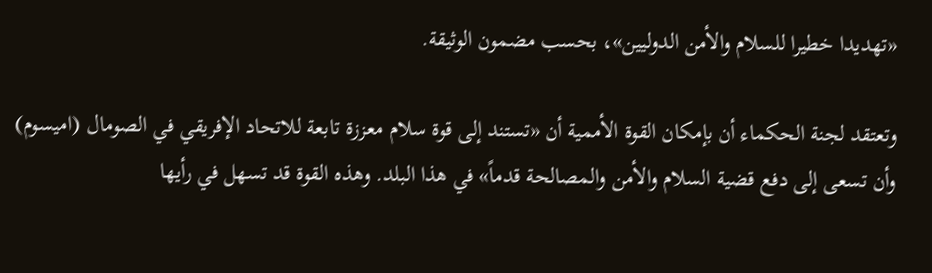«تهديدا خطيرا للسلام والأمن الدوليين»، بحسب مضمون الوثيقة.

وتعتقد لجنة الحكماء أن بإمكان القوة الأممية أن «تستند إلى قوة سلام معززة تابعة للاتحاد الإفريقي في الصومال (اميسوم) وأن تسعى إلى دفع قضية السلام والأمن والمصالحة قدماً» في هذا البلد. وهذه القوة قد تسهل في رأيها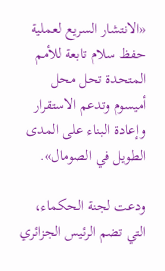«الانتشار السريع لعملية حفظ سلام تابعة للأمم المتحدة تحل محل أميسوم وتدعم الاستقرار وإعادة البناء على المدى الطويل في الصومال».

ودعت لجنة الحكماء، التي تضم الرئيس الجزائري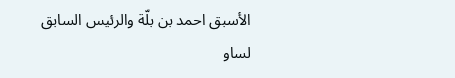الأسبق احمد بن بلّة والرئيس السابق لساو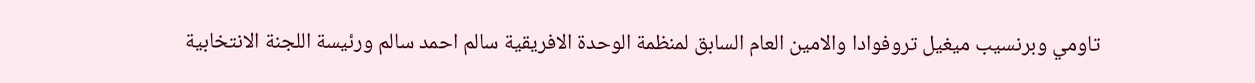تاومي وبرنسيب ميغيل تروفوادا والامين العام السابق لمنظمة الوحدة الافريقية سالم احمد سالم ورئيسة اللجنة الانتخابية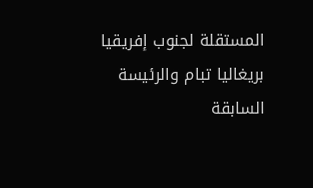المستقلة لجنوب إفريقيا بريغاليا تبام والرئيسة السابقة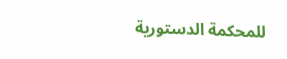للمحكمة الدستورية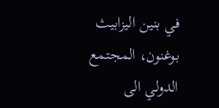في بنين اليزابيث بوغنون، المجتمع الدولي الى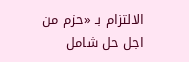الالتزام بـ «حزم من اجل حل شامل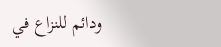ودائم للنزاع في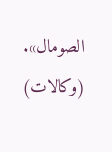الصومال». (وكالات)